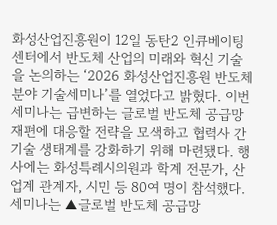화성산업진흥원이 12일 동탄2 인큐베이팅센터에서 반도체 산업의 미래와 혁신 기술을 논의하는 ‘2026 화성산업진흥원 반도체 분야 기술세미나’를 열었다고 밝혔다. 이번 세미나는 급변하는 글로벌 반도체 공급망 재편에 대응할 전략을 모색하고 협력사 간 기술 생태계를 강화하기 위해 마련됐다. 행사에는 화성특례시의원과 학계 전문가, 산업계 관계자, 시민 등 80여 명이 참석했다. 세미나는 ▲글로벌 반도체 공급망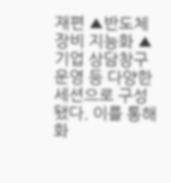재편 ▲반도체 장비 지능화 ▲기업 상담창구 운영 등 다양한 세션으로 구성됐다. 이를 통해 화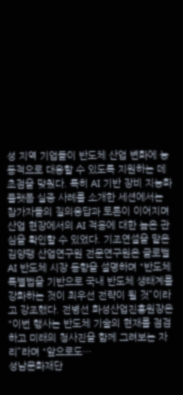성 지역 기업들이 반도체 산업 변화에 능동적으로 대응할 수 있도록 지원하는 데 초점을 맞췄다. 특히 AI 기반 장비 지능화 플랫폼 실증 사례를 소개한 세션에서는 참가자들의 질의응답과 토론이 이어지며 산업 현장에서의 AI 적용에 대한 높은 관심을 확인할 수 있었다. 기조연설을 맡은 김양팽 산업연구원 전문연구원은 글로벌 AI 반도체 시장 동향을 설명하며 “반도체 특별법을 기반으로 국내 반도체 생태계를 강화하는 것이 최우선 전략이 될 것”이라고 강조했다. 전병선 화성산업진흥원장은 “이번 행사는 반도체 기술의 현재를 점검하고 미래의 청사진을 함께 그려보는 자리”라며 “앞으로도…
성남문화재단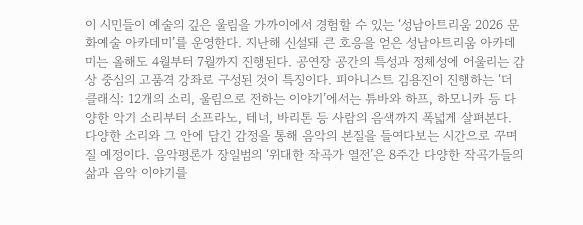이 시민들이 예술의 깊은 울림을 가까이에서 경험할 수 있는 ‘성남아트리움 2026 문화예술 아카데미’를 운영한다. 지난해 신설돼 큰 호응을 얻은 성남아트리움 아카데미는 올해도 4월부터 7월까지 진행된다. 공연장 공간의 특성과 정체성에 어울리는 감상 중심의 고품격 강좌로 구성된 것이 특징이다. 피아니스트 김용진이 진행하는 ‘더 클래식: 12개의 소리, 울림으로 전하는 이야기’에서는 튜바와 하프, 하모니카 등 다양한 악기 소리부터 소프라노, 테너, 바리톤 등 사람의 음색까지 폭넓게 살펴본다. 다양한 소리와 그 안에 담긴 감정을 통해 음악의 본질을 들여다보는 시간으로 꾸며질 예정이다. 음악평론가 장일범의 ‘위대한 작곡가 열전’은 8주간 다양한 작곡가들의 삶과 음악 이야기를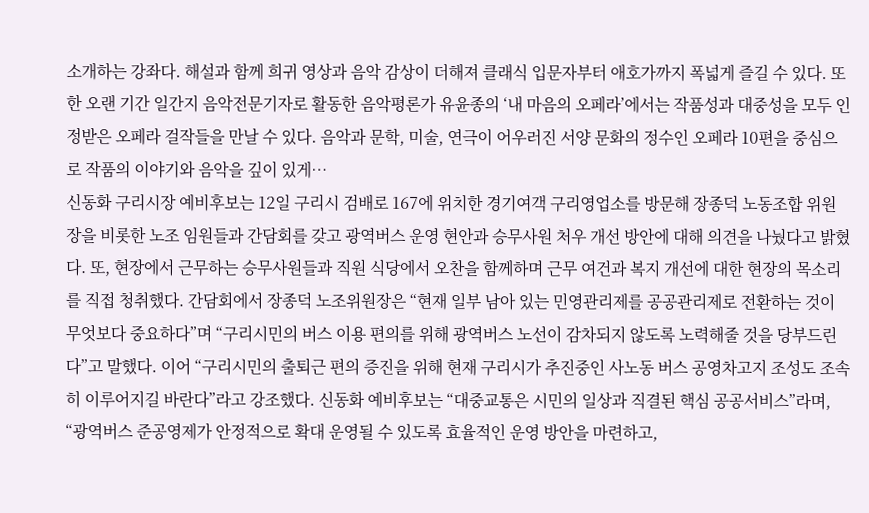소개하는 강좌다. 해설과 함께 희귀 영상과 음악 감상이 더해져 클래식 입문자부터 애호가까지 폭넓게 즐길 수 있다. 또한 오랜 기간 일간지 음악전문기자로 활동한 음악평론가 유윤종의 ‘내 마음의 오페라’에서는 작품성과 대중성을 모두 인정받은 오페라 걸작들을 만날 수 있다. 음악과 문학, 미술, 연극이 어우러진 서양 문화의 정수인 오페라 10편을 중심으로 작품의 이야기와 음악을 깊이 있게…
신동화 구리시장 예비후보는 12일 구리시 검배로 167에 위치한 경기여객 구리영업소를 방문해 장종덕 노동조합 위원장을 비롯한 노조 임원들과 간담회를 갖고 광역버스 운영 현안과 승무사원 처우 개선 방안에 대해 의견을 나눴다고 밝혔다. 또, 현장에서 근무하는 승무사원들과 직원 식당에서 오찬을 함께하며 근무 여건과 복지 개선에 대한 현장의 목소리를 직접 청취했다. 간담회에서 장종덕 노조위원장은 “현재 일부 남아 있는 민영관리제를 공공관리제로 전환하는 것이 무엇보다 중요하다”며 “구리시민의 버스 이용 편의를 위해 광역버스 노선이 감차되지 않도록 노력해줄 것을 당부드린다”고 말했다. 이어 “구리시민의 출퇴근 편의 증진을 위해 현재 구리시가 추진중인 사노동 버스 공영차고지 조성도 조속히 이루어지길 바란다”라고 강조했다. 신동화 예비후보는 “대중교통은 시민의 일상과 직결된 핵심 공공서비스”라며, “광역버스 준공영제가 안정적으로 확대 운영될 수 있도록 효율적인 운영 방안을 마련하고,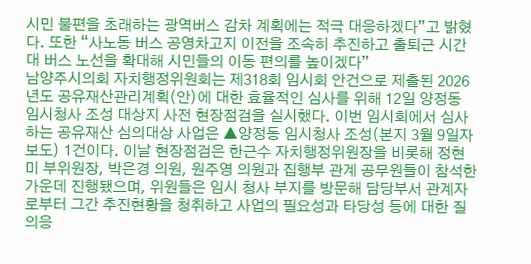시민 불편을 초래하는 광역버스 감차 계획에는 적극 대응하겠다”고 밝혔다. 또한 “사노동 버스 공영차고지 이전을 조속히 추진하고 출퇴근 시간대 버스 노선을 확대해 시민들의 이동 편의를 높이겠다”
남양주시의회 자치행정위원회는 제318회 임시회 안건으로 제출된 2026년도 공유재산관리계획(안)에 대한 효율적인 심사를 위해 12일 양정동 임시청사 조성 대상지 사전 현장점검을 실시했다. 이번 임시회에서 심사하는 공유재산 심의대상 사업은 ▲양정동 임시청사 조성(본지 3월 9일자 보도) 1건이다. 이날 현장점검은 한근수 자치행정위원장을 비롯해 정현미 부위원장, 박은경 의원, 원주영 의원과 집행부 관계 공무원들이 참석한 가운데 진행됐으며, 위원들은 임시 청사 부지를 방문해 담당부서 관계자로부터 그간 추진현황을 청취하고 사업의 필요성과 타당성 등에 대한 질의응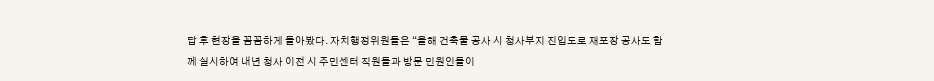답 후 현장을 꼼꼼하게 돌아봤다. 자치행정위원들은 “올해 건축물 공사 시 청사부지 진입도로 재포장 공사도 함께 실시하여 내년 청사 이전 시 주민센터 직원들과 방문 민원인들이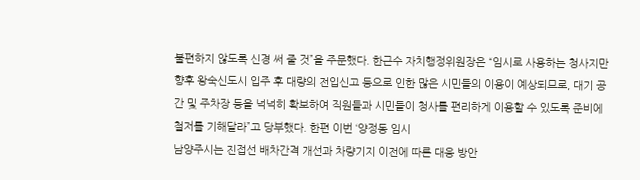불편하지 않도록 신경 써 줄 것”을 주문했다. 한근수 자치행정위원장은 “임시로 사용하는 청사지만 향후 왕숙신도시 입주 후 대량의 전입신고 등으로 인한 많은 시민들의 이용이 예상되므로, 대기 공간 및 주차장 등을 넉넉히 확보하여 직원들과 시민들이 청사를 편리하게 이용할 수 있도록 준비에 철저를 기해달라”고 당부했다. 한편 이번 ‘양정동 임시
남양주시는 진접선 배차간격 개선과 차량기지 이전에 따른 대응 방안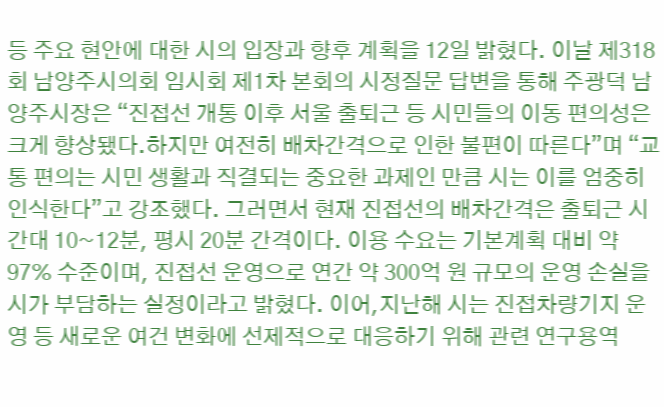등 주요 현안에 대한 시의 입장과 향후 계획을 12일 밝혔다. 이날 제318회 남양주시의회 임시회 제1차 본회의 시정질문 답변을 통해 주광덕 남양주시장은 “진접선 개통 이후 서울 출퇴근 등 시민들의 이동 편의성은 크게 향상됐다.하지만 여전히 배차간격으로 인한 불편이 따른다”며 “교통 편의는 시민 생활과 직결되는 중요한 과제인 만큼 시는 이를 엄중히 인식한다”고 강조했다. 그러면서 현재 진접선의 배차간격은 출퇴근 시간대 10~12분, 평시 20분 간격이다. 이용 수요는 기본계획 대비 약 97% 수준이며, 진접선 운영으로 연간 약 300억 원 규모의 운영 손실을 시가 부담하는 실정이라고 밝혔다. 이어,지난해 시는 진접차량기지 운영 등 새로운 여건 변화에 선제적으로 대응하기 위해 관련 연구용역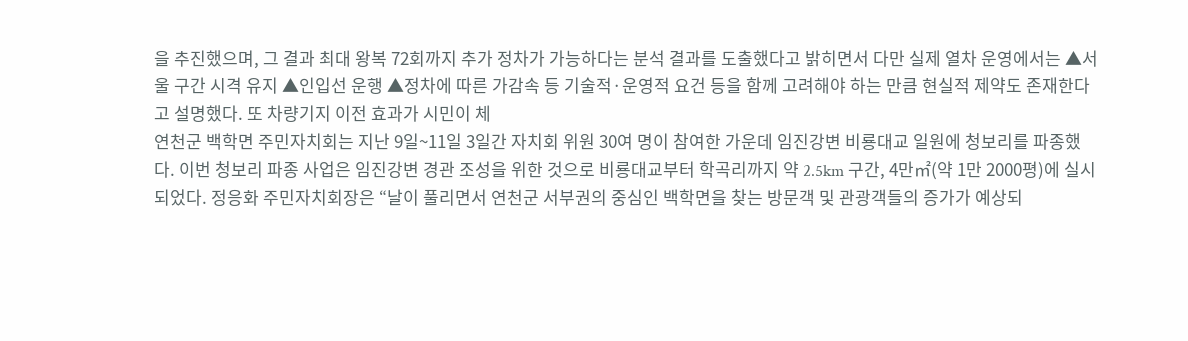을 추진했으며, 그 결과 최대 왕복 72회까지 추가 정차가 가능하다는 분석 결과를 도출했다고 밝히면서 다만 실제 열차 운영에서는 ▲서울 구간 시격 유지 ▲인입선 운행 ▲정차에 따른 가감속 등 기술적·운영적 요건 등을 함께 고려해야 하는 만큼 현실적 제약도 존재한다고 설명했다. 또 차량기지 이전 효과가 시민이 체
연천군 백학면 주민자치회는 지난 9일~11일 3일간 자치회 위원 30여 명이 참여한 가운데 임진강변 비룡대교 일원에 청보리를 파종했다. 이번 청보리 파종 사업은 임진강변 경관 조성을 위한 것으로 비룡대교부터 학곡리까지 약 2.5km 구간, 4만㎡(약 1만 2000평)에 실시되었다. 정응화 주민자치회장은 “날이 풀리면서 연천군 서부권의 중심인 백학면을 찾는 방문객 및 관광객들의 증가가 예상되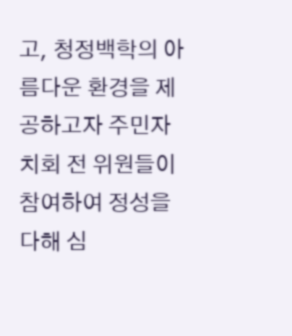고, 청정백학의 아름다운 환경을 제공하고자 주민자치회 전 위원들이 참여하여 정성을 다해 심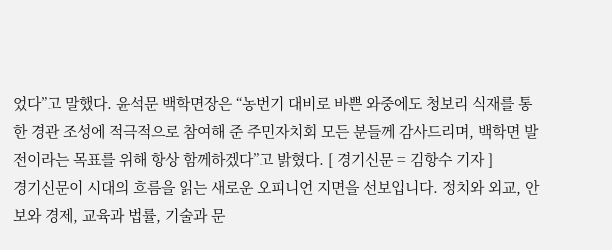었다”고 말했다. 윤석문 백학면장은 “농번기 대비로 바쁜 와중에도 청보리 식재를 통한 경관 조성에 적극적으로 참여해 준 주민자치회 모든 분들께 감사드리며, 백학면 발전이라는 목표를 위해 항상 함께하겠다”고 밝혔다. [ 경기신문 = 김항수 기자 ]
경기신문이 시대의 흐름을 읽는 새로운 오피니언 지면을 선보입니다. 정치와 외교, 안보와 경제, 교육과 법률, 기술과 문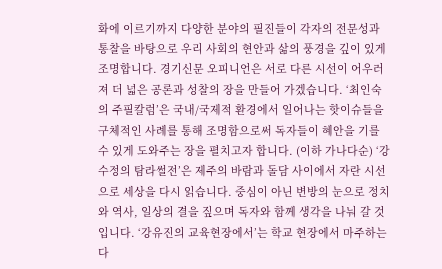화에 이르기까지 다양한 분야의 필진들이 각자의 전문성과 통찰을 바탕으로 우리 사회의 현안과 삶의 풍경을 깊이 있게 조명합니다. 경기신문 오피니언은 서로 다른 시선이 어우러져 더 넓은 공론과 성찰의 장을 만들어 가겠습니다. ‘최인숙의 주필칼럼’은 국내/국제적 환경에서 일어나는 핫이슈들을 구체적인 사례를 통해 조명함으로써 독자들이 혜안을 기를 수 있게 도와주는 장을 펼치고자 합니다. (이하 가나다순) ‘강수정의 탐라썰전’은 제주의 바람과 돌담 사이에서 자란 시선으로 세상을 다시 읽습니다. 중심이 아닌 변방의 눈으로 정치와 역사, 일상의 결을 짚으며 독자와 함께 생각을 나눠 갈 것입니다. ‘강유진의 교육현장에서’는 학교 현장에서 마주하는 다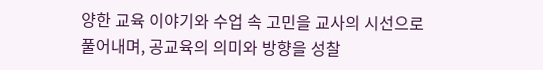양한 교육 이야기와 수업 속 고민을 교사의 시선으로 풀어내며, 공교육의 의미와 방향을 성찰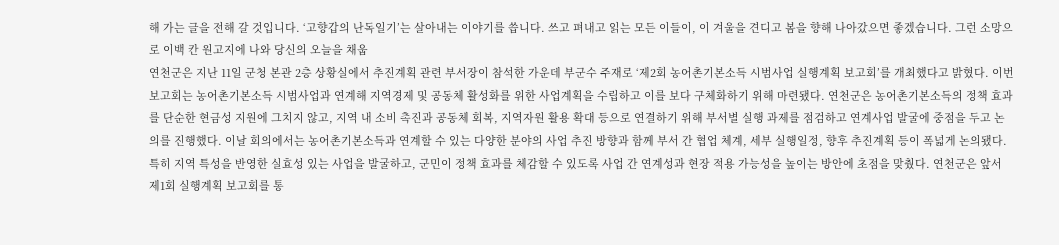해 가는 글을 전해 갈 것입니다. ‘고향갑의 난독일기’는 살아내는 이야기를 씁니다. 쓰고 펴내고 읽는 모든 이들이, 이 겨울을 견디고 봄을 향해 나아갔으면 좋겠습니다. 그런 소망으로 이백 칸 원고지에 나와 당신의 오늘을 채웁
연천군은 지난 11일 군청 본관 2층 상황실에서 추진계획 관련 부서장이 참석한 가운데 부군수 주재로 ‘제2회 농어촌기본소득 시범사업 실행계획 보고회’를 개최했다고 밝혔다. 이번 보고회는 농어촌기본소득 시범사업과 연계해 지역경제 및 공동체 활성화를 위한 사업계획을 수립하고 이를 보다 구체화하기 위해 마련됐다. 연천군은 농어촌기본소득의 정책 효과를 단순한 현금성 지원에 그치지 않고, 지역 내 소비 촉진과 공동체 회복, 지역자원 활용 확대 등으로 연결하기 위해 부서별 실행 과제를 점검하고 연계사업 발굴에 중점을 두고 논의를 진행했다. 이날 회의에서는 농어촌기본소득과 연계할 수 있는 다양한 분야의 사업 추진 방향과 함께 부서 간 협업 체계, 세부 실행일정, 향후 추진계획 등이 폭넓게 논의됐다. 특히 지역 특성을 반영한 실효성 있는 사업을 발굴하고, 군민이 정책 효과를 체감할 수 있도록 사업 간 연계성과 현장 적용 가능성을 높이는 방안에 초점을 맞췄다. 연천군은 앞서 제1회 실행계획 보고회를 통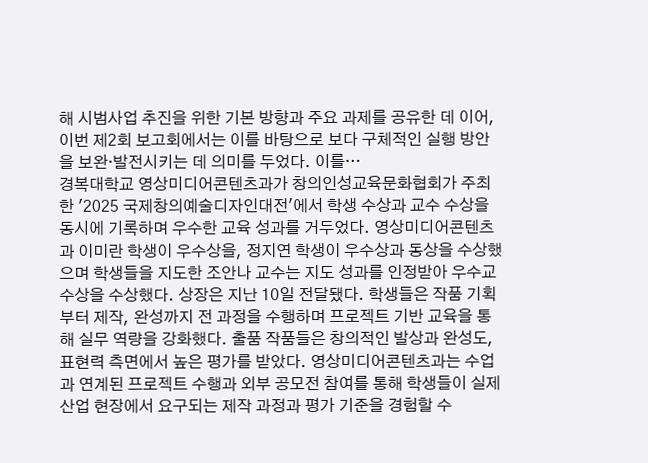해 시범사업 추진을 위한 기본 방향과 주요 과제를 공유한 데 이어, 이번 제2회 보고회에서는 이를 바탕으로 보다 구체적인 실행 방안을 보완·발전시키는 데 의미를 두었다. 이를…
경복대학교 영상미디어콘텐츠과가 창의인성교육문화협회가 주최한 '2025 국제창의예술디자인대전'에서 학생 수상과 교수 수상을 동시에 기록하며 우수한 교육 성과를 거두었다. 영상미디어콘텐츠과 이미란 학생이 우수상을, 정지연 학생이 우수상과 동상을 수상했으며 학생들을 지도한 조안나 교수는 지도 성과를 인정받아 우수교수상을 수상했다. 상장은 지난 10일 전달됐다. 학생들은 작품 기획부터 제작, 완성까지 전 과정을 수행하며 프로젝트 기반 교육을 통해 실무 역량을 강화했다. 출품 작품들은 창의적인 발상과 완성도, 표현력 측면에서 높은 평가를 받았다. 영상미디어콘텐츠과는 수업과 연계된 프로젝트 수행과 외부 공모전 참여를 통해 학생들이 실제 산업 현장에서 요구되는 제작 과정과 평가 기준을 경험할 수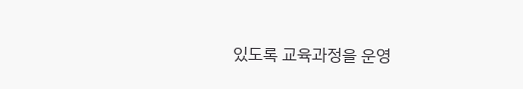있도록 교육과정을 운영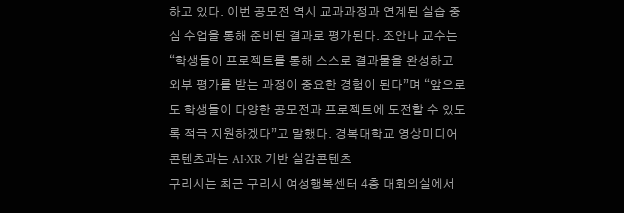하고 있다. 이번 공모전 역시 교과과정과 연계된 실습 중심 수업을 통해 준비된 결과로 평가된다. 조안나 교수는 “학생들이 프로젝트를 통해 스스로 결과물을 완성하고 외부 평가를 받는 과정이 중요한 경험이 된다”며 “앞으로도 학생들이 다양한 공모전과 프로젝트에 도전할 수 있도록 적극 지원하겠다”고 말했다. 경복대학교 영상미디어콘텐츠과는 AI·XR 기반 실감콘텐츠
구리시는 최근 구리시 여성행복센터 4층 대회의실에서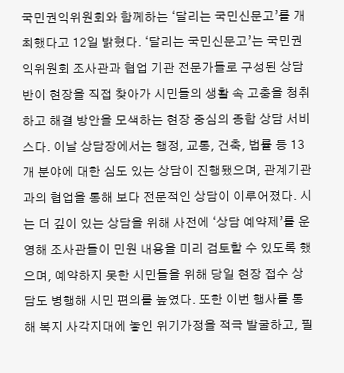국민권익위원회와 함께하는 ‘달리는 국민신문고’를 개최했다고 12일 밝혔다. ‘달리는 국민신문고’는 국민권익위원회 조사관과 협업 기관 전문가들로 구성된 상담반이 현장을 직접 찾아가 시민들의 생활 속 고충을 청취하고 해결 방안을 모색하는 현장 중심의 종합 상담 서비스다. 이날 상담장에서는 행정, 교통, 건축, 법률 등 13개 분야에 대한 심도 있는 상담이 진행됐으며, 관계기관과의 협업을 통해 보다 전문적인 상담이 이루어졌다. 시는 더 깊이 있는 상담을 위해 사전에 ‘상담 예약제’를 운영해 조사관들이 민원 내용을 미리 검토할 수 있도록 했으며, 예약하지 못한 시민들을 위해 당일 현장 접수 상담도 병행해 시민 편의를 높였다. 또한 이번 행사를 통해 복지 사각지대에 놓인 위기가정을 적극 발굴하고, 필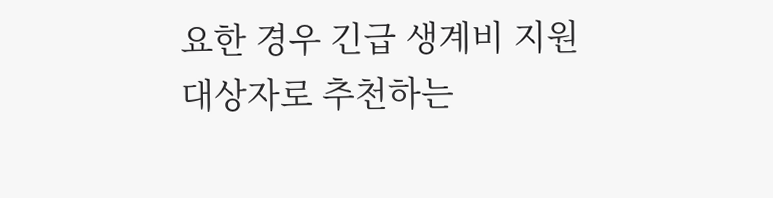요한 경우 긴급 생계비 지원 대상자로 추천하는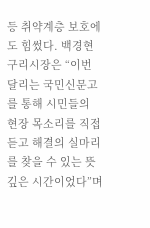등 취약계층 보호에도 힘썼다. 백경현 구리시장은 “이번 달리는 국민신문고를 통해 시민들의 현장 목소리를 직접 듣고 해결의 실마리를 찾을 수 있는 뜻깊은 시간이었다”며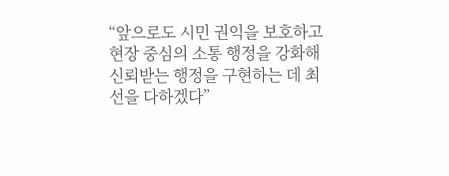“앞으로도 시민 권익을 보호하고 현장 중심의 소통 행정을 강화해 신뢰받는 행정을 구현하는 데 최선을 다하겠다”